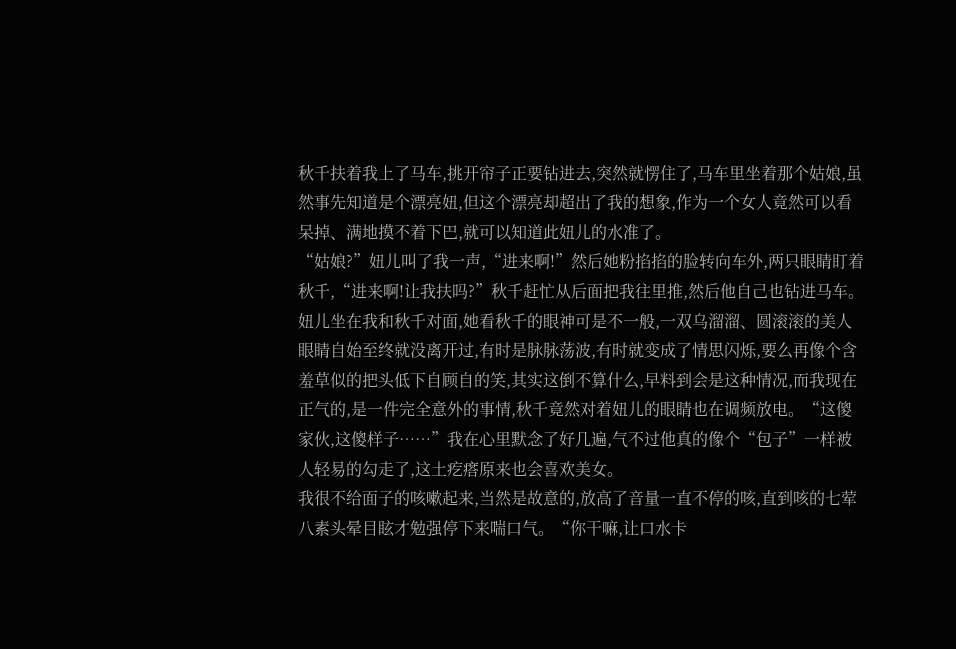秋千扶着我上了马车,挑开帘子正要钻进去,突然就愣住了,马车里坐着那个姑娘,虽然事先知道是个漂亮妞,但这个漂亮却超出了我的想象,作为一个女人竟然可以看呆掉、满地摸不着下巴,就可以知道此妞儿的水准了。
“姑娘?”妞儿叫了我一声,“进来啊!”然后她粉掐掐的脸转向车外,两只眼睛盯着秋千,“进来啊!让我扶吗?”秋千赶忙从后面把我往里推,然后他自己也钻进马车。
妞儿坐在我和秋千对面,她看秋千的眼神可是不一般,一双乌溜溜、圆滚滚的美人眼睛自始至终就没离开过,有时是脉脉荡波,有时就变成了情思闪烁,要么再像个含羞草似的把头低下自顾自的笑,其实这倒不算什么,早料到会是这种情况,而我现在正气的,是一件完全意外的事情,秋千竟然对着妞儿的眼睛也在调频放电。“这傻家伙,这傻样子……”我在心里默念了好几遍,气不过他真的像个“包子”一样被人轻易的勾走了,这土疙瘩原来也会喜欢美女。
我很不给面子的咳嗽起来,当然是故意的,放高了音量一直不停的咳,直到咳的七荤八素头晕目眩才勉强停下来喘口气。“你干嘛,让口水卡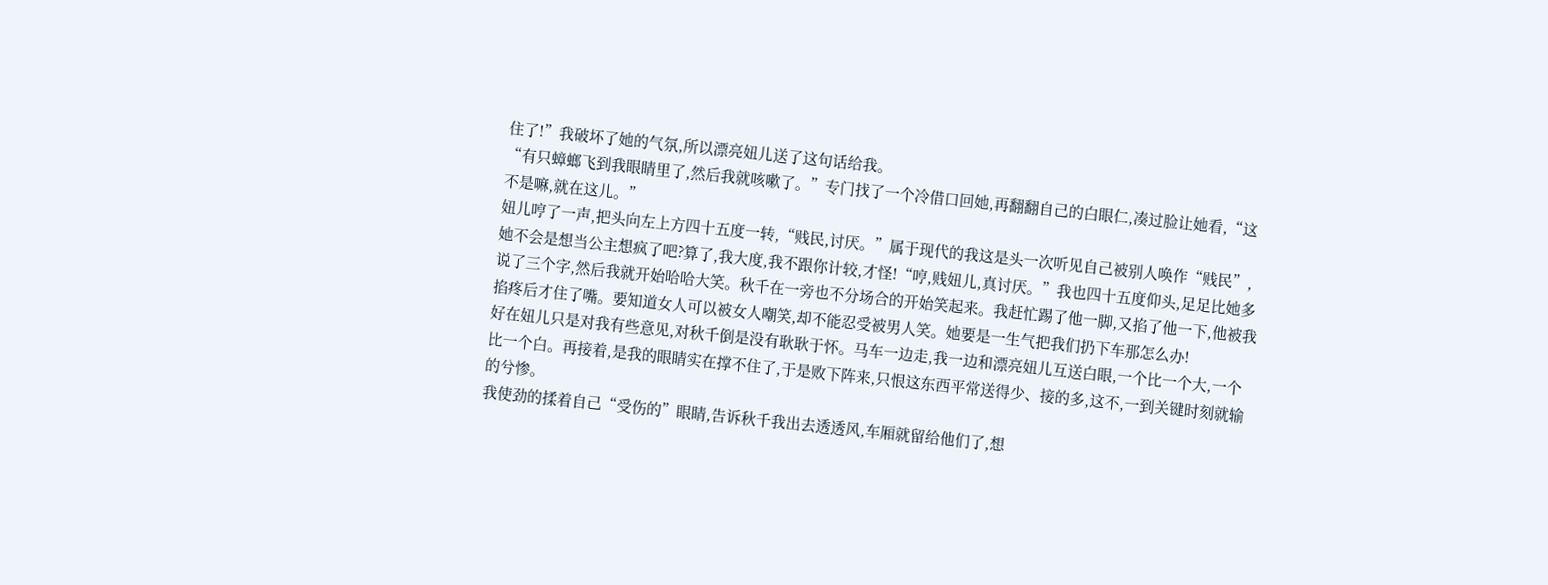住了!”我破坏了她的气氛,所以漂亮妞儿送了这句话给我。
“有只蟑螂飞到我眼睛里了,然后我就咳嗽了。”专门找了一个冷借口回她,再翻翻自己的白眼仁,凑过脸让她看,“这不是嘛,就在这儿。”
妞儿哼了一声,把头向左上方四十五度一转,“贱民,讨厌。”属于现代的我这是头一次听见自己被别人唤作“贱民”,她不会是想当公主想疯了吧?算了,我大度,我不跟你计较,才怪!“哼,贱妞儿,真讨厌。”我也四十五度仰头,足足比她多说了三个字,然后我就开始哈哈大笑。秋千在一旁也不分场合的开始笑起来。我赶忙踢了他一脚,又掐了他一下,他被我掐疼后才住了嘴。要知道女人可以被女人嘲笑,却不能忍受被男人笑。她要是一生气把我们扔下车那怎么办!
好在妞儿只是对我有些意见,对秋千倒是没有耿耿于怀。马车一边走,我一边和漂亮妞儿互送白眼,一个比一个大,一个比一个白。再接着,是我的眼睛实在撑不住了,于是败下阵来,只恨这东西平常送得少、接的多,这不,一到关键时刻就输的兮惨。
我使劲的揉着自己“受伤的”眼睛,告诉秋千我出去透透风,车厢就留给他们了,想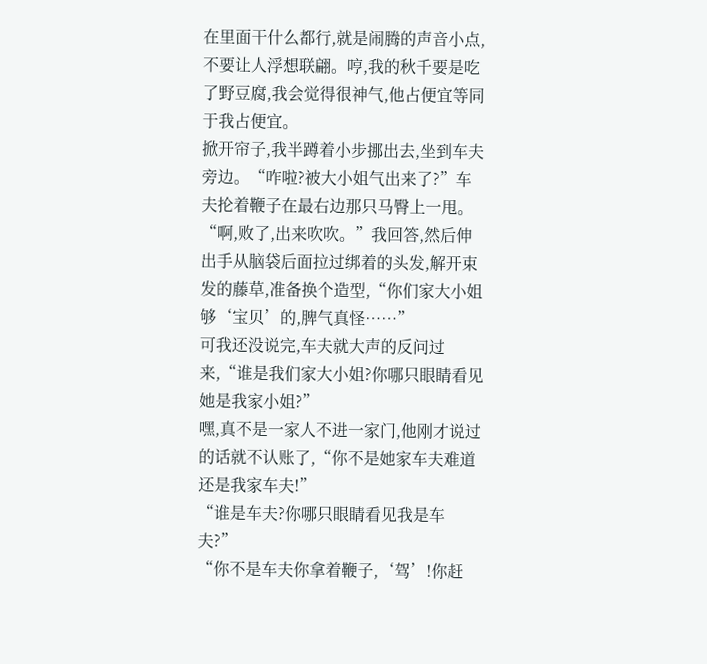在里面干什么都行,就是闹腾的声音小点,不要让人浮想联翩。哼,我的秋千要是吃了野豆腐,我会觉得很神气,他占便宜等同于我占便宜。
掀开帘子,我半蹲着小步挪出去,坐到车夫旁边。“咋啦?被大小姐气出来了?”车夫抡着鞭子在最右边那只马臀上一甩。
“啊,败了,出来吹吹。”我回答,然后伸出手从脑袋后面拉过绑着的头发,解开束发的藤草,准备换个造型,“你们家大小姐够‘宝贝’的,脾气真怪……”
可我还没说完,车夫就大声的反问过来,“谁是我们家大小姐?你哪只眼睛看见她是我家小姐?”
嘿,真不是一家人不进一家门,他刚才说过的话就不认账了,“你不是她家车夫难道还是我家车夫!”
“谁是车夫?你哪只眼睛看见我是车夫?”
“你不是车夫你拿着鞭子,‘驾’!你赶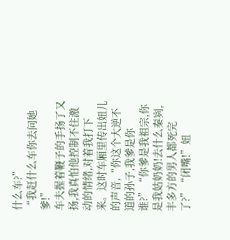什么车?”
“我赶什么车你去问她爹!”
车夫握着鞭子的手扬了又扬,我真怕他控制不住激动的情绪,对着我打下来。这时车厢里传出妞儿的声音,“你这个大逆不道的孙子,我爹是你谁?”“你爹是我祖宗,你是我姑奶奶!去什么秦峛,丰多方的男人都死完了?”“闭嘴!”妞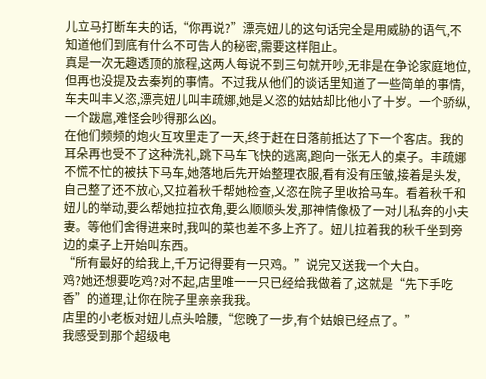儿立马打断车夫的话,“你再说?”漂亮妞儿的这句话完全是用威胁的语气,不知道他们到底有什么不可告人的秘密,需要这样阻止。
真是一次无趣透顶的旅程,这两人每说不到三句就开吵,无非是在争论家庭地位,但再也没提及去秦峛的事情。不过我从他们的谈话里知道了一些简单的事情,车夫叫丰乂恣,漂亮妞儿叫丰疏娜,她是乂恣的姑姑却比他小了十岁。一个骄纵,一个跋扈,难怪会吵得那么凶。
在他们频频的炮火互攻里走了一天,终于赶在日落前抵达了下一个客店。我的耳朵再也受不了这种洗礼,跳下马车飞快的逃离,跑向一张无人的桌子。丰疏娜不慌不忙的被扶下马车,她落地后先开始整理衣服,看有没有压皱,接着是头发,自己整了还不放心,又拉着秋千帮她检查,乂恣在院子里收拾马车。看着秋千和妞儿的举动,要么帮她拉拉衣角,要么顺顺头发,那神情像极了一对儿私奔的小夫妻。等他们舍得进来时,我叫的菜也差不多上齐了。妞儿拉着我的秋千坐到旁边的桌子上开始叫东西。
“所有最好的给我上,千万记得要有一只鸡。”说完又送我一个大白。
鸡?她还想要吃鸡?对不起,店里唯一一只已经给我做着了,这就是“先下手吃香”的道理,让你在院子里亲亲我我。
店里的小老板对妞儿点头哈腰,“您晚了一步,有个姑娘已经点了。”
我感受到那个超级电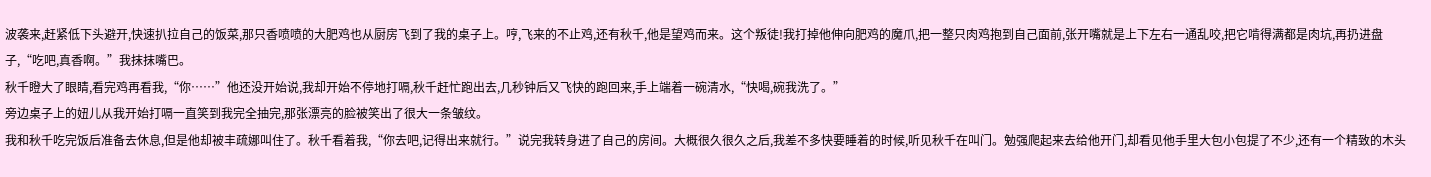波袭来,赶紧低下头避开,快速扒拉自己的饭菜,那只香喷喷的大肥鸡也从厨房飞到了我的桌子上。哼,飞来的不止鸡,还有秋千,他是望鸡而来。这个叛徒!我打掉他伸向肥鸡的魔爪,把一整只肉鸡抱到自己面前,张开嘴就是上下左右一通乱咬,把它啃得满都是肉坑,再扔进盘子,“吃吧,真香啊。”我抹抹嘴巴。
秋千瞪大了眼睛,看完鸡再看我,“你……”他还没开始说,我却开始不停地打嗝,秋千赶忙跑出去,几秒钟后又飞快的跑回来,手上端着一碗清水,“快喝,碗我洗了。”
旁边桌子上的妞儿从我开始打嗝一直笑到我完全抽完,那张漂亮的脸被笑出了很大一条皱纹。
我和秋千吃完饭后准备去休息,但是他却被丰疏娜叫住了。秋千看着我,“你去吧,记得出来就行。”说完我转身进了自己的房间。大概很久很久之后,我差不多快要睡着的时候,听见秋千在叫门。勉强爬起来去给他开门,却看见他手里大包小包提了不少,还有一个精致的木头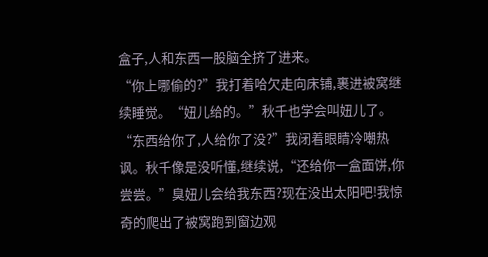盒子,人和东西一股脑全挤了进来。
“你上哪偷的?”我打着哈欠走向床铺,裹进被窝继续睡觉。“妞儿给的。”秋千也学会叫妞儿了。“东西给你了,人给你了没?”我闭着眼睛冷嘲热讽。秋千像是没听懂,继续说,“还给你一盒面饼,你尝尝。”臭妞儿会给我东西?现在没出太阳吧!我惊奇的爬出了被窝跑到窗边观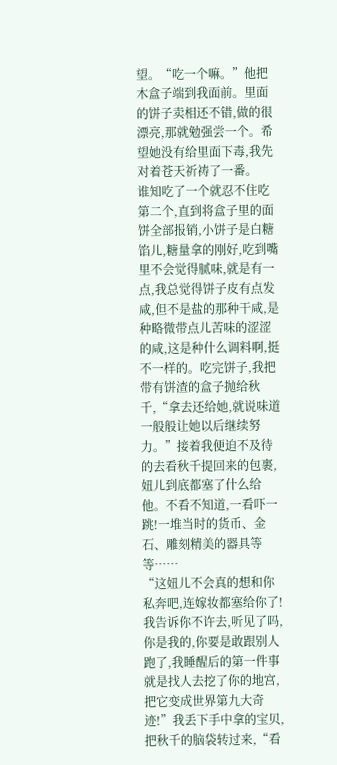望。“吃一个嘛。”他把木盒子端到我面前。里面的饼子卖相还不错,做的很漂亮,那就勉强尝一个。希望她没有给里面下毒,我先对着苍天祈祷了一番。
谁知吃了一个就忍不住吃第二个,直到将盒子里的面饼全部报销,小饼子是白糖馅儿,糖量拿的刚好,吃到嘴里不会觉得腻味,就是有一点,我总觉得饼子皮有点发咸,但不是盐的那种干咸,是种略微带点儿苦味的涩涩的咸,这是种什么调料啊,挺不一样的。吃完饼子,我把带有饼渣的盒子抛给秋千,“拿去还给她,就说味道一般般让她以后继续努力。”接着我便迫不及待的去看秋千提回来的包裹,妞儿到底都塞了什么给他。不看不知道,一看吓一跳!一堆当时的货币、金石、雕刻精美的器具等等……
“这妞儿不会真的想和你私奔吧,连嫁妆都塞给你了!我告诉你不许去,听见了吗,你是我的,你要是敢跟别人跑了,我睡醒后的第一件事就是找人去挖了你的地宫,把它变成世界第九大奇迹!”我丢下手中拿的宝贝,把秋千的脑袋转过来,“看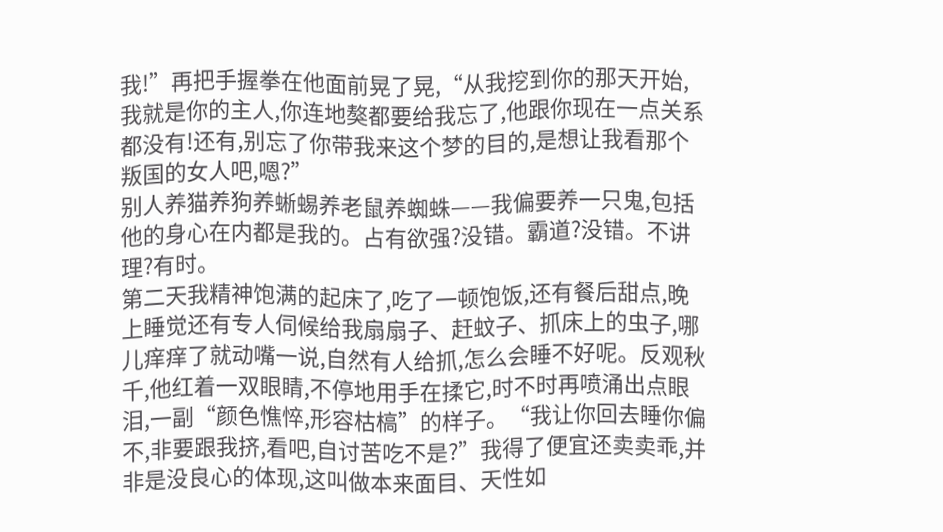我!”再把手握拳在他面前晃了晃,“从我挖到你的那天开始,我就是你的主人,你连地獒都要给我忘了,他跟你现在一点关系都没有!还有,别忘了你带我来这个梦的目的,是想让我看那个叛国的女人吧,嗯?”
别人养猫养狗养蜥蜴养老鼠养蜘蛛——我偏要养一只鬼,包括他的身心在内都是我的。占有欲强?没错。霸道?没错。不讲理?有时。
第二天我精神饱满的起床了,吃了一顿饱饭,还有餐后甜点,晚上睡觉还有专人伺候给我扇扇子、赶蚊子、抓床上的虫子,哪儿痒痒了就动嘴一说,自然有人给抓,怎么会睡不好呢。反观秋千,他红着一双眼睛,不停地用手在揉它,时不时再喷涌出点眼泪,一副“颜色憔悴,形容枯槁”的样子。“我让你回去睡你偏不,非要跟我挤,看吧,自讨苦吃不是?”我得了便宜还卖卖乖,并非是没良心的体现,这叫做本来面目、天性如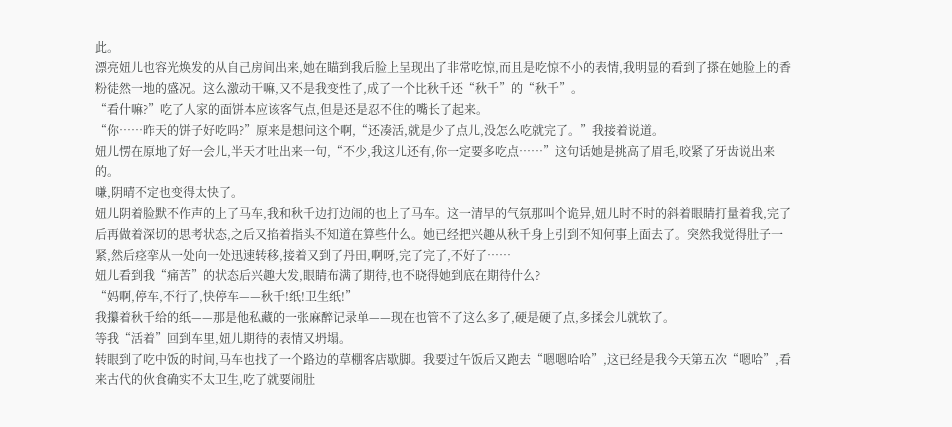此。
漂亮妞儿也容光焕发的从自己房间出来,她在瞄到我后脸上呈现出了非常吃惊,而且是吃惊不小的表情,我明显的看到了搽在她脸上的香粉徒然一地的盛况。这么激动干嘛,又不是我变性了,成了一个比秋千还“秋千”的“秋千”。
“看什嘛?”吃了人家的面饼本应该客气点,但是还是忍不住的嘴长了起来。
“你……昨天的饼子好吃吗?”原来是想问这个啊,“还凑活,就是少了点儿,没怎么吃就完了。”我接着说道。
妞儿愣在原地了好一会儿,半天才吐出来一句,“不少,我这儿还有,你一定要多吃点……”这句话她是挑高了眉毛,咬紧了牙齿说出来的。
嗛,阴晴不定也变得太快了。
妞儿阴着脸默不作声的上了马车,我和秋千边打边闹的也上了马车。这一清早的气氛那叫个诡异,妞儿时不时的斜着眼睛打量着我,完了后再做着深切的思考状态,之后又掐着指头不知道在算些什么。她已经把兴趣从秋千身上引到不知何事上面去了。突然我觉得肚子一紧,然后痉挛从一处向一处迅速转移,接着又到了丹田,啊呀,完了完了,不好了……
妞儿看到我“痛苦”的状态后兴趣大发,眼睛布满了期待,也不晓得她到底在期待什么?
“妈啊,停车,不行了,快停车——秋千!纸!卫生纸!”
我攥着秋千给的纸——那是他私藏的一张麻醉记录单——现在也管不了这么多了,硬是硬了点,多揉会儿就软了。
等我“活着”回到车里,妞儿期待的表情又坍塌。
转眼到了吃中饭的时间,马车也找了一个路边的草棚客店歇脚。我要过午饭后又跑去“嗯嗯哈哈”,这已经是我今天第五次“嗯哈”,看来古代的伙食确实不太卫生,吃了就要闹肚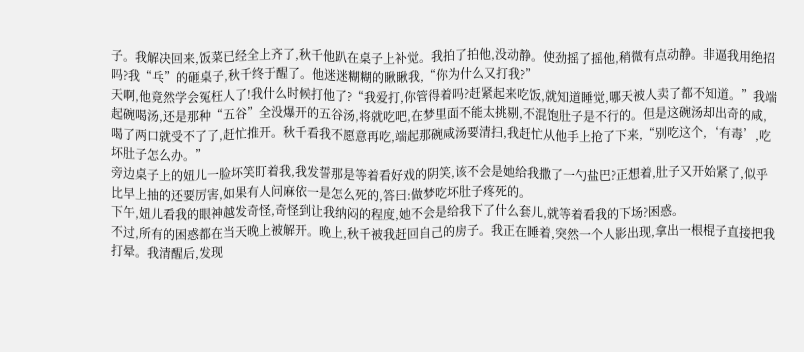子。我解决回来,饭菜已经全上齐了,秋千他趴在桌子上补觉。我拍了拍他,没动静。使劲摇了摇他,稍微有点动静。非逼我用绝招吗?我“乓”的砸桌子,秋千终于醒了。他迷迷糊糊的瞅瞅我,“你为什么又打我?”
天啊,他竟然学会冤枉人了!我什么时候打他了?“我爱打,你管得着吗?赶紧起来吃饭,就知道睡觉,哪天被人卖了都不知道。”我端起碗喝汤,还是那种“五谷”全没爆开的五谷汤,将就吃吧,在梦里面不能太挑剔,不混饱肚子是不行的。但是这碗汤却出奇的咸,喝了两口就受不了了,赶忙推开。秋千看我不愿意再吃,端起那碗咸汤要清扫,我赶忙从他手上抢了下来,“别吃这个,‘有毒’,吃坏肚子怎么办。”
旁边桌子上的妞儿一脸坏笑盯着我,我发誓那是等着看好戏的阴笑,该不会是她给我撒了一勺盐巴?正想着,肚子又开始紧了,似乎比早上抽的还要厉害,如果有人问麻依一是怎么死的,答曰:做梦吃坏肚子疼死的。
下午,妞儿看我的眼神越发奇怪,奇怪到让我纳闷的程度,她不会是给我下了什么套儿,就等着看我的下场?困惑。
不过,所有的困惑都在当天晚上被解开。晚上,秋千被我赶回自己的房子。我正在睡着,突然一个人影出现,拿出一根棍子直接把我打晕。我清醒后,发现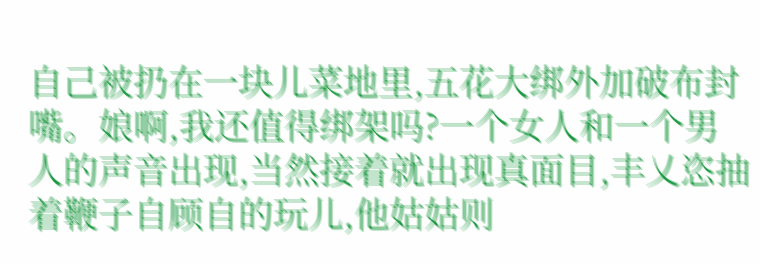自己被扔在一块儿菜地里,五花大绑外加破布封嘴。娘啊,我还值得绑架吗?一个女人和一个男人的声音出现,当然接着就出现真面目,丰乂恣抽着鞭子自顾自的玩儿,他姑姑则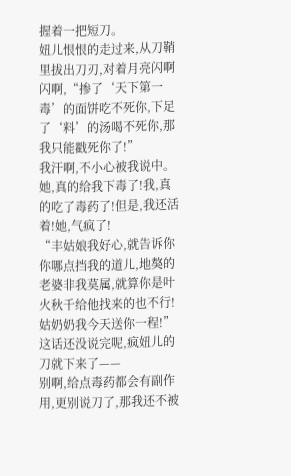握着一把短刀。
妞儿恨恨的走过来,从刀鞘里拔出刀刃,对着月亮闪啊闪啊,“掺了‘天下第一毒’的面饼吃不死你,下足了‘料’的汤喝不死你,那我只能戳死你了!”
我汗啊,不小心被我说中。她,真的给我下毒了!我,真的吃了毒药了!但是,我还活着!她,气疯了!
“丰姑娘我好心,就告诉你你哪点挡我的道儿,地獒的老婆非我莫属,就算你是叶火秋千给他找来的也不行!姑奶奶我今天送你一程!”
这话还没说完呢,疯妞儿的刀就下来了——
别啊,给点毒药都会有副作用,更别说刀了,那我还不被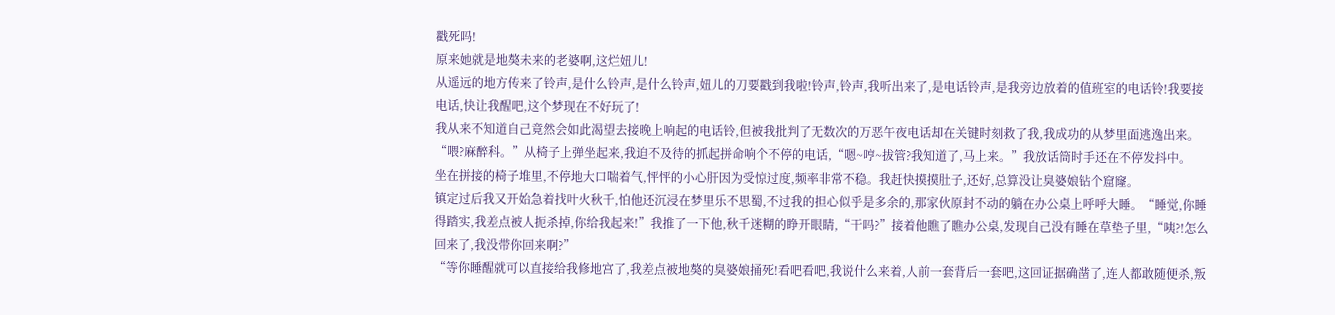戳死吗!
原来她就是地獒未来的老婆啊,这烂妞儿!
从遥远的地方传来了铃声,是什么铃声,是什么铃声,妞儿的刀要戳到我啦!铃声,铃声,我听出来了,是电话铃声,是我旁边放着的值班室的电话铃!我要接电话,快让我醒吧,这个梦现在不好玩了!
我从来不知道自己竟然会如此渴望去接晚上响起的电话铃,但被我批判了无数次的万恶午夜电话却在关键时刻救了我,我成功的从梦里面逃逸出来。
“喂?麻醉科。”从椅子上弹坐起来,我迫不及待的抓起拼命响个不停的电话,“嗯~哼~拔管?我知道了,马上来。”我放话筒时手还在不停发抖中。
坐在拼接的椅子堆里,不停地大口喘着气,怦怦的小心肝因为受惊过度,频率非常不稳。我赶快摸摸肚子,还好,总算没让臭婆娘钻个窟窿。
镇定过后我又开始急着找叶火秋千,怕他还沉浸在梦里乐不思蜀,不过我的担心似乎是多余的,那家伙原封不动的躺在办公桌上呼呼大睡。“睡觉,你睡得踏实,我差点被人扼杀掉,你给我起来!”我推了一下他,秋千迷糊的睁开眼睛,“干吗?”接着他瞧了瞧办公桌,发现自己没有睡在草垫子里,“咦?!怎么回来了,我没带你回来啊?”
“等你睡醒就可以直接给我修地宫了,我差点被地獒的臭婆娘捅死!看吧看吧,我说什么来着,人前一套背后一套吧,这回证据确凿了,连人都敢随便杀,叛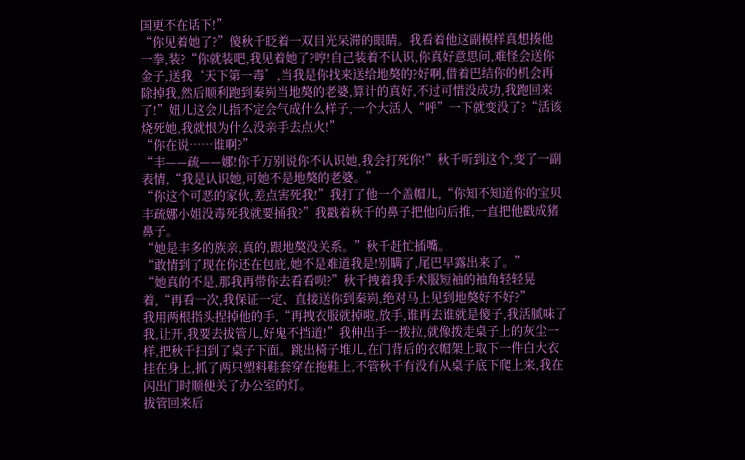国更不在话下!”
“你见着她了?”傻秋千眨着一双目光呆滞的眼睛。我看着他这副模样真想揍他一拳,装?“你就装吧,我见着她了?哼!自己装着不认识,你真好意思问,难怪会送你金子,送我‘天下第一毒’,当我是你找来送给地獒的?好啊,借着巴结你的机会再除掉我,然后顺利跑到秦峛当地獒的老婆,算计的真好,不过可惜没成功,我跑回来了!”妞儿这会儿指不定会气成什么样子,一个大活人“呼”一下就变没了?“活该烧死她,我就恨为什么没亲手去点火!”
“你在说……谁啊?”
“丰——疏——娜!你千万别说你不认识她,我会打死你!”秋千听到这个,变了一副表情,“我是认识她,可她不是地獒的老婆。”
“你这个可恶的家伙,差点害死我!”我打了他一个盖帽儿,“你知不知道你的宝贝丰疏娜小姐没毒死我就要捅我?”我戳着秋千的鼻子把他向后推,一直把他戳成猪鼻子。
“她是丰多的族亲,真的,跟地獒没关系。”秋千赶忙插嘴。
“敢情到了现在你还在包庇,她不是难道我是!别瞒了,尾巴早露出来了。”
“她真的不是,那我再带你去看看呗?”秋千拽着我手术服短袖的袖角轻轻晃着,“再看一次,我保证一定、直接送你到秦峛,绝对马上见到地獒好不好?”
我用两根指头捏掉他的手,“再拽衣服就掉啦,放手,谁再去谁就是傻子,我活腻味了我,让开,我要去拔管儿,好鬼不挡道!”我伸出手一拨拉,就像拨走桌子上的灰尘一样,把秋千扫到了桌子下面。跳出椅子堆儿,在门背后的衣帽架上取下一件白大衣挂在身上,抓了两只塑料鞋套穿在拖鞋上,不管秋千有没有从桌子底下爬上来,我在闪出门时顺便关了办公室的灯。
拔管回来后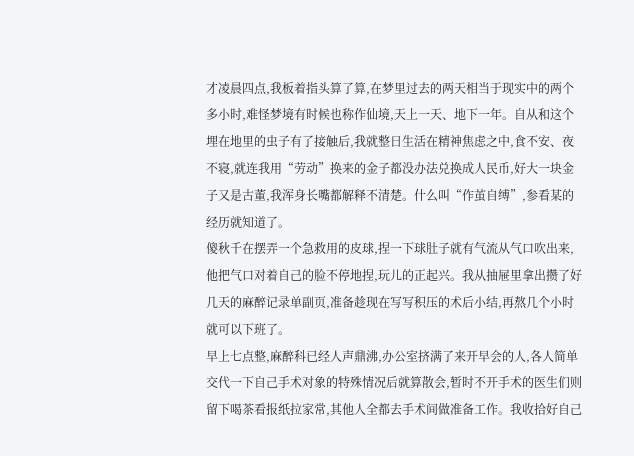才凌晨四点,我板着指头算了算,在梦里过去的两天相当于现实中的两个多小时,难怪梦境有时候也称作仙境,天上一天、地下一年。自从和这个埋在地里的虫子有了接触后,我就整日生活在精神焦虑之中,食不安、夜不寝,就连我用“劳动”换来的金子都没办法兑换成人民币,好大一块金子又是古董,我浑身长嘴都解释不清楚。什么叫“作茧自缚”,参看某的经历就知道了。
傻秋千在摆弄一个急救用的皮球,捏一下球肚子就有气流从气口吹出来,他把气口对着自己的脸不停地捏,玩儿的正起兴。我从抽屉里拿出攒了好几天的麻醉记录单副页,准备趁现在写写积压的术后小结,再熬几个小时就可以下班了。
早上七点整,麻醉科已经人声鼎沸,办公室挤满了来开早会的人,各人简单交代一下自己手术对象的特殊情况后就算散会,暂时不开手术的医生们则留下喝茶看报纸拉家常,其他人全都去手术间做准备工作。我收拾好自己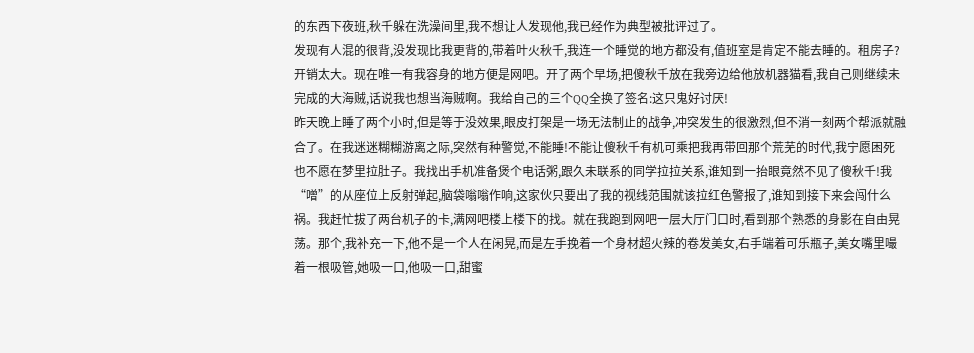的东西下夜班,秋千躲在洗澡间里,我不想让人发现他,我已经作为典型被批评过了。
发现有人混的很背,没发现比我更背的,带着叶火秋千,我连一个睡觉的地方都没有,值班室是肯定不能去睡的。租房子?开销太大。现在唯一有我容身的地方便是网吧。开了两个早场,把傻秋千放在我旁边给他放机器猫看,我自己则继续未完成的大海贼,话说我也想当海贼啊。我给自己的三个QQ全换了签名:这只鬼好讨厌!
昨天晚上睡了两个小时,但是等于没效果,眼皮打架是一场无法制止的战争,冲突发生的很激烈,但不消一刻两个帮派就融合了。在我迷迷糊糊游离之际,突然有种警觉,不能睡!不能让傻秋千有机可乘把我再带回那个荒芜的时代,我宁愿困死也不愿在梦里拉肚子。我找出手机准备煲个电话粥,跟久未联系的同学拉拉关系,谁知到一抬眼竟然不见了傻秋千!我“噌”的从座位上反射弹起,脑袋嗡嗡作响,这家伙只要出了我的视线范围就该拉红色警报了,谁知到接下来会闯什么祸。我赶忙拔了两台机子的卡,满网吧楼上楼下的找。就在我跑到网吧一层大厅门口时,看到那个熟悉的身影在自由晃荡。那个,我补充一下,他不是一个人在闲晃,而是左手挽着一个身材超火辣的卷发美女,右手端着可乐瓶子,美女嘴里嘬着一根吸管,她吸一口,他吸一口,甜蜜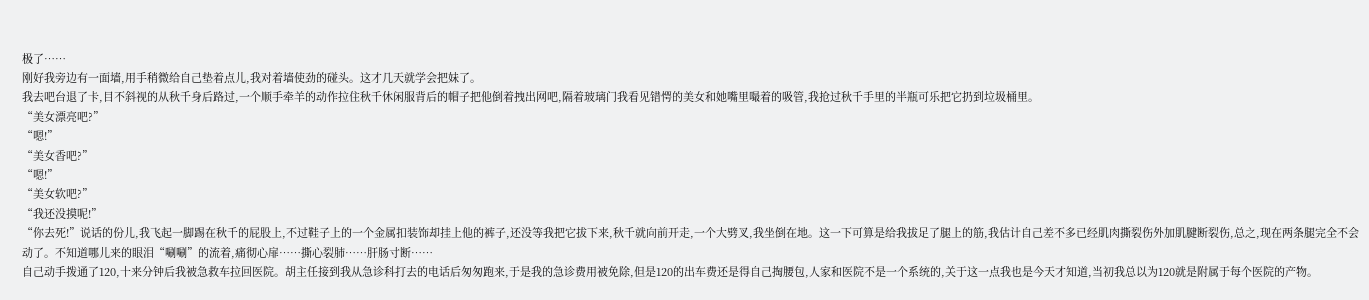极了……
刚好我旁边有一面墙,用手稍微给自己垫着点儿,我对着墙使劲的碰头。这才几天就学会把妹了。
我去吧台退了卡,目不斜视的从秋千身后路过,一个顺手牵羊的动作拉住秋千休闲服背后的帽子把他倒着拽出网吧,隔着玻璃门我看见错愕的美女和她嘴里嘬着的吸管,我抢过秋千手里的半瓶可乐把它扔到垃圾桶里。
“美女漂亮吧?”
“嗯!”
“美女香吧?”
“嗯!”
“美女软吧?”
“我还没摸呢!”
“你去死!”说话的份儿,我飞起一脚踢在秋千的屁股上,不过鞋子上的一个金属扣装饰却挂上他的裤子,还没等我把它拔下来,秋千就向前开走,一个大劈叉,我坐倒在地。这一下可算是给我拔足了腿上的筋,我估计自己差不多已经肌肉撕裂伤外加肌腱断裂伤,总之,现在两条腿完全不会动了。不知道哪儿来的眼泪“唰唰”的流着,痛彻心扉……撕心裂肺……肝肠寸断……
自己动手拨通了120,十来分钟后我被急救车拉回医院。胡主任接到我从急诊科打去的电话后匆匆跑来,于是我的急诊费用被免除,但是120的出车费还是得自己掏腰包,人家和医院不是一个系统的,关于这一点我也是今天才知道,当初我总以为120就是附属于每个医院的产物。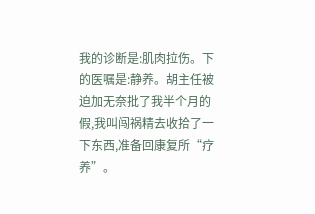我的诊断是:肌肉拉伤。下的医嘱是:静养。胡主任被迫加无奈批了我半个月的假,我叫闯祸精去收拾了一下东西,准备回康复所“疗养”。